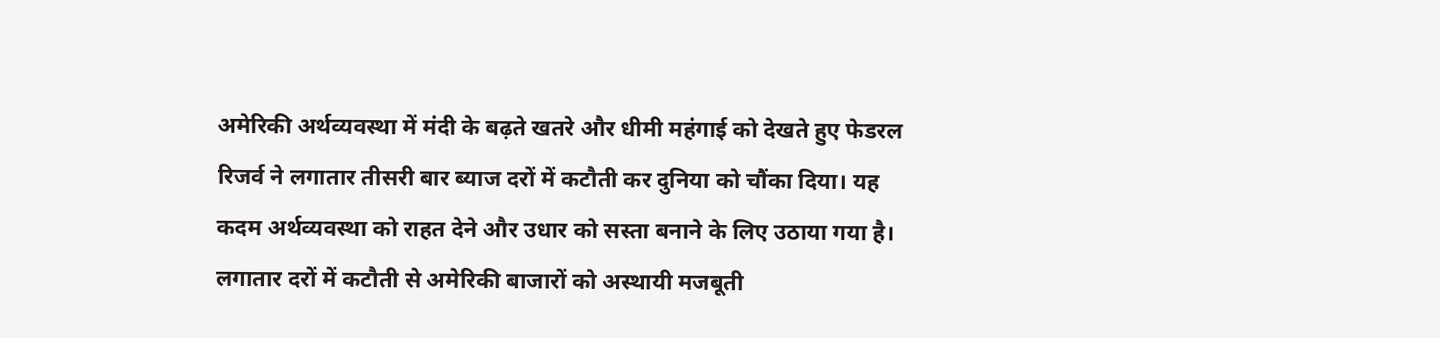अमेरिकी अर्थव्यवस्था में मंदी के बढ़ते खतरे और धीमी महंगाई को देखते हुए फेडरल रिजर्व ने लगातार तीसरी बार ब्याज दरों में कटौती कर दुनिया को चौंका दिया। यह कदम अर्थव्यवस्था को राहत देने और उधार को सस्ता बनाने के लिए उठाया गया है। लगातार दरों में कटौती से अमेरिकी बाजारों को अस्थायी मजबूती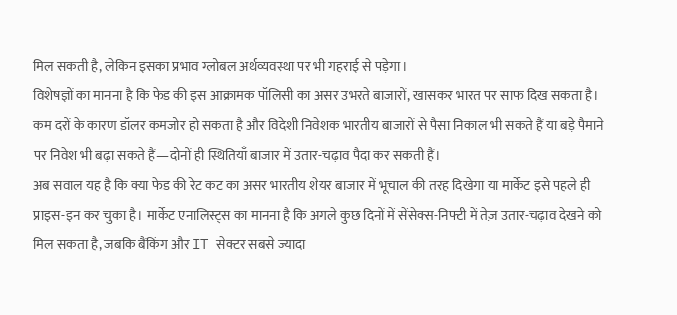मिल सकती है, लेकिन इसका प्रभाव ग्लोबल अर्थव्यवस्था पर भी गहराई से पड़ेगा।
विशेषज्ञों का मानना है कि फेड की इस आक्रामक पॉलिसी का असर उभरते बाजारों, खासकर भारत पर साफ दिख सकता है। कम दरों के कारण डॉलर कमजोर हो सकता है और विदेशी निवेशक भारतीय बाजारों से पैसा निकाल भी सकते हैं या बड़े पैमाने पर निवेश भी बढ़ा सकते हैं—दोनों ही स्थितियाँ बाजार में उतार-चढ़ाव पैदा कर सकती हैं।
अब सवाल यह है कि क्या फेड की रेट कट का असर भारतीय शेयर बाजार में भूचाल की तरह दिखेगा या मार्केट इसे पहले ही प्राइस-इन कर चुका है। मार्केट एनालिस्ट्स का मानना है कि अगले कुछ दिनों में सेंसेक्स-निफ्टी में तेज़ उतार-चढ़ाव देखने को मिल सकता है, जबकि बैंकिंग और IT सेक्टर सबसे ज्यादा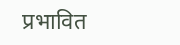प्रभावित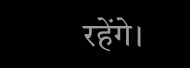रहेंगे।